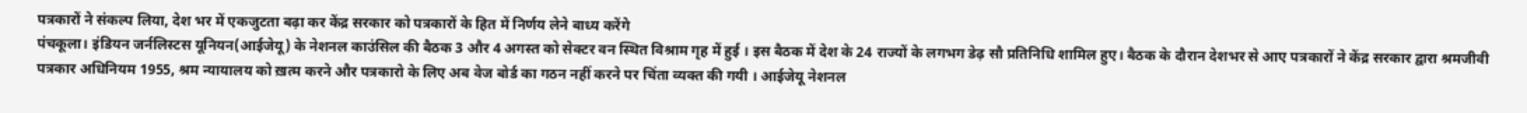पत्रकारों ने संकल्प लिया, देश भर में एकजुटता बढ़ा कर केंद्र सरकार को पत्रकारों के हित में निर्णय लेने बाध्य करेंगे
पंचकूला। इंडियन जर्नलिस्टस यूनियन(आईजेयू) के नेशनल काउंसिल की बैठक 3 और 4 अगस्त को सेक्टर वन स्थित विश्राम गृह में हुई । इस बैठक में देश के 24 राज्यों के लगभग डेढ़ सौ प्रतिनिधि शामिल हुए। बैठक के दौरान देशभर से आए पत्रकारों ने केंद्र सरकार द्वारा श्रमजीवी पत्रकार अधिनियम 1955, श्रम न्यायालय को ख़त्म करने और पत्रकारो के लिए अब वेज बोर्ड का गठन नहीं करने पर चिंता व्यक्त की गयी । आईजेयू नेशनल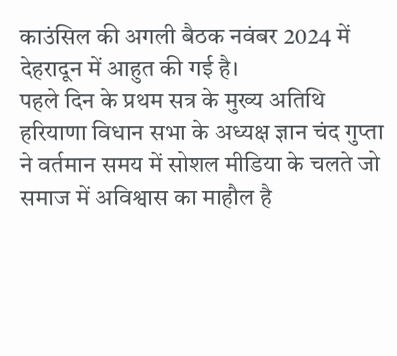काउंसिल की अगली बैठक नवंबर 2024 में देहरादून में आहुत की गई है।
पहले दिन के प्रथम सत्र के मुख्य अतिथि हरियाणा विधान सभा के अध्यक्ष ज्ञान चंद गुप्ता ने वर्तमान समय में सोशल मीडिया के चलते जो समाज में अविश्वास का माहौल है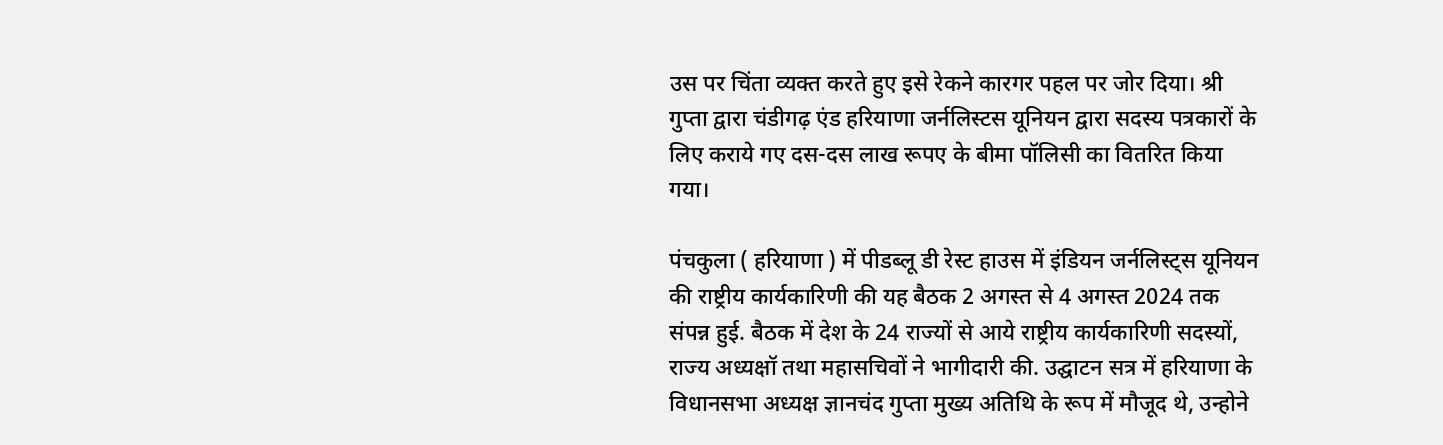उस पर चिंता व्यक्त करते हुए इसे रेकने कारगर पहल पर जोर दिया। श्री गुप्ता द्वारा चंडीगढ़ एंड हरियाणा जर्नलिस्टस यूनियन द्वारा सदस्य पत्रकारों के लिए कराये गए दस-दस लाख रूपए के बीमा पॉलिसी का वितरित किया गया।

पंचकुला ( हरियाणा ) में पीडब्लू डी रेस्ट हाउस में इंडियन जर्नलिस्ट्स यूनियन की राष्ट्रीय कार्यकारिणी की यह बैठक 2 अगस्त से 4 अगस्त 2024 तक संपन्न हुई. बैठक में देश के 24 राज्यों से आये राष्ट्रीय कार्यकारिणी सदस्यों, राज्य अध्यक्षॉ तथा महासचिवों ने भागीदारी की. उद्घाटन सत्र में हरियाणा के विधानसभा अध्यक्ष ज्ञानचंद गुप्ता मुख्य अतिथि के रूप में मौजूद थे, उन्होने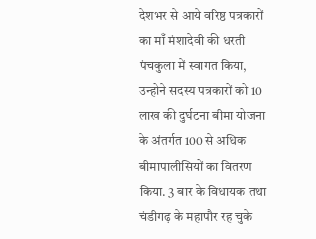देशभर से आये वरिष्ठ पत्रकारों का माँ मंशादेवी की धरती पंचकुला में स्वागत किया, उन्होने सदस्य पत्रकारों को 10 लाख की दुर्घटना बीमा योजना के अंतर्गत 100 से अधिक बीमापालीसियों का वितरण किया. 3 बार के विधायक तथा चंडीगढ़ के महापौर रह चुके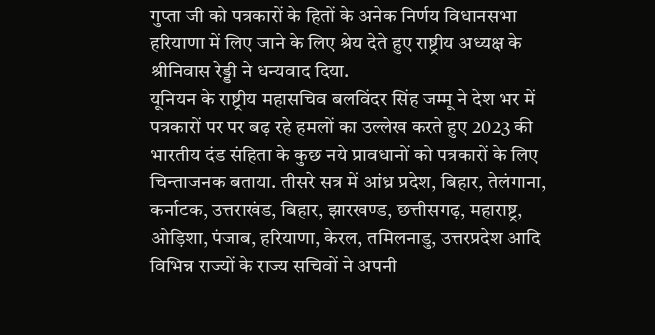गुप्ता जी को पत्रकारों के हितों के अनेक निर्णय विधानसभा हरियाणा में लिए जाने के लिए श्रेय देते हुए राष्ट्रीय अध्यक्ष के श्रीनिवास रेड्डी ने धन्यवाद दिया.
यूनियन के राष्ट्रीय महासचिव बलविंदर सिंह जम्मू ने देश भर में पत्रकारों पर पर बढ़ रहे हमलों का उल्लेख करते हुए 2023 की भारतीय दंड संहिता के कुछ नये प्रावधानों को पत्रकारों के लिए चिन्ताजनक बताया. तीसरे सत्र में आंध्र प्रदेश, बिहार, तेलंगाना, कर्नाटक, उत्तराखंड, बिहार, झारखण्ड, छत्तीसगढ़, महाराष्ट्र, ओड़िशा, पंजाब, हरियाणा, केरल, तमिलनाडु, उत्तरप्रदेश आदि विभिन्न राज्यों के राज्य सचिवों ने अपनी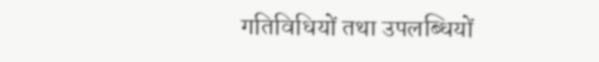गतिविधियों तथा उपलब्धियों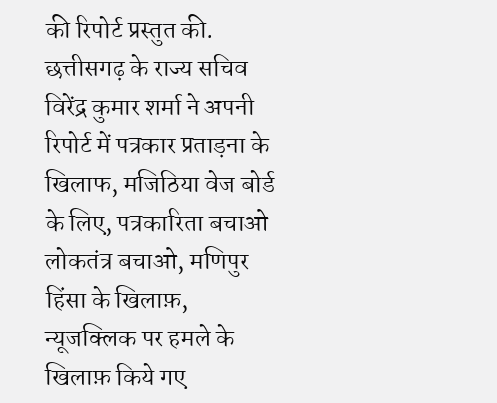की रिपोर्ट प्रस्तुत की. छत्तीसगढ़ के राज्य सचिव विरेंद्र कुमार शर्मा ने अपनी रिपोर्ट में पत्रकार प्रताड़ना के खिलाफ, मजिठिया वेज बोर्ड के लिए, पत्रकारिता बचाओ लोकतंत्र बचाओ, मणिपुर हिंसा के खिलाफ़, न्यूजक्लिक पर हमले के खिलाफ़ किये गए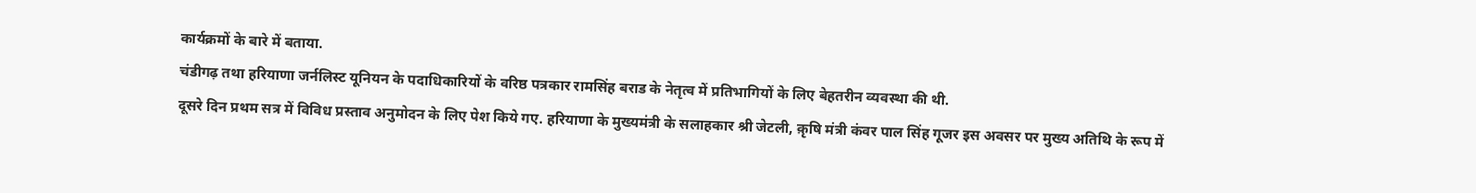कार्यक्रमों के बारे में बताया.
चंडीगढ़ तथा हरियाणा जर्नलिस्ट यूनियन के पदाधिकारियों के वरिष्ठ पत्रकार रामसिंह बराड के नेतृत्व में प्रतिभागियों के लिए बेहतरीन व्यवस्था की थी.
दूसरे दिन प्रथम सत्र में विविध प्रस्ताव अनुमोदन के लिए पेश किये गए. हरियाणा के मुख्यमंत्री के सलाहकार श्री जेटली, क़ृषि मंत्री कंवर पाल सिंह गूजर इस अवसर पर मुख्य अतिथि के रूप में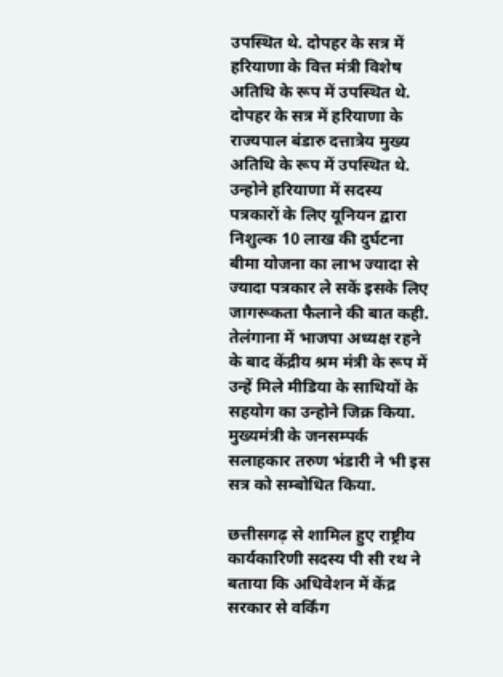उपस्थित थे. दोपहर के सत्र में हरियाणा के वित्त मंत्री विशेष अतिथि के रूप में उपस्थित थे.
दोपहर के सत्र में हरियाणा के राज्यपाल बंडारु दत्तात्रेय मुख्य अतिथि के रूप में उपस्थित थे. उन्होने हरियाणा में सदस्य पत्रकारों के लिए यूनियन द्वारा निशुल्क 10 लाख की दुर्घटना बीमा योजना का लाभ ज्यादा से ज्यादा पत्रकार ले सकें इसके लिए जागरूकता फैलाने की बात कही. तेलंगाना में भाजपा अध्यक्ष रहने के बाद केंद्रीय श्रम मंत्री के रूप में उन्हें मिले मीडिया के साथियों के सहयोग का उन्होने जिक्र किया. मुख्यमंत्री के जनसम्पर्क सलाहकार तरुण भंडारी ने भी इस सत्र को सम्बोधित किया.

छत्तीसगढ़ से शामिल हुए राष्ट्रीय कार्यकारिणी सदस्य पी सी रथ ने बताया कि अधिवेशन में केंद्र सरकार से वर्किंग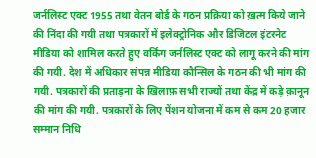जर्नलिस्ट एक्ट 1955 तथा वेतन बोर्ड के गठन प्रक्रिया को ख़त्म किये जाने की निंदा की गयी तथा पत्रकारों में इलेक्ट्रोनिक और डिजिटल इंटरनेट मीडिया को शामिल करते हुए वर्किंग जर्नलिस्ट एक्ट को लागू करने की मांग की गयी. देश में अधिकार संपन्न मीडिया कौन्सिल के गठन की भी मांग की गयी. पत्रकारों की प्रताड़ना के खिलाफ़ सभी राज्यों तथा केंद्र में कड़े क़ानून की मांग की गयी. पत्रकारों के लिए पेंशन योजना में कम से कम 20 हजार सम्मान निधि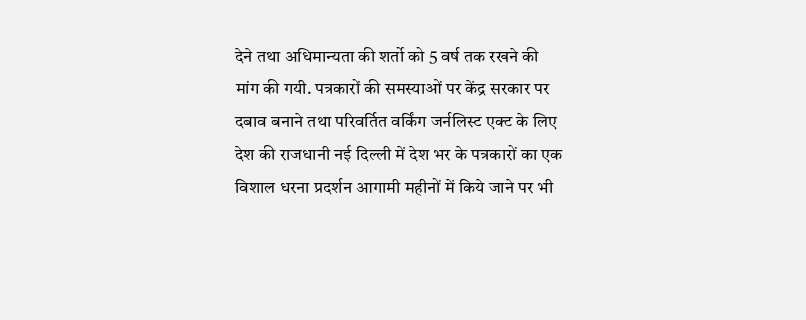देने तथा अधिमान्यता की शर्तो को 5 वर्ष तक रखने की मांग की गयी. पत्रकारों की समस्याओं पर केंद्र सरकार पर दबाव बनाने तथा परिवर्तित वर्किंग जर्नलिस्ट एक्ट के लिए देश की राजधानी नई दिल्ली में देश भर के पत्रकारों का एक विशाल धरना प्रदर्शन आगामी महीनों में किये जाने पर भी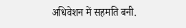अधिवेशन में सहमति बनी.